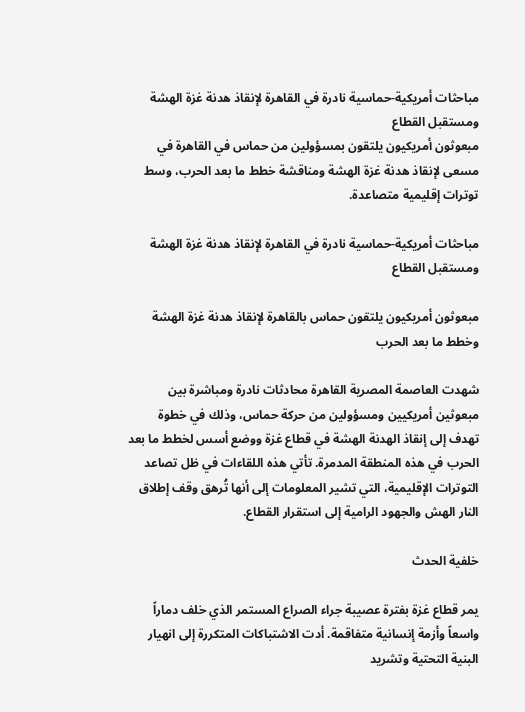مباحثات أمريكية-حماسية نادرة في القاهرة لإنقاذ هدنة غزة الهشة ومستقبل القطاع
مبعوثون أمريكيون يلتقون بمسؤولين من حماس في القاهرة في مسعى لإنقاذ هدنة غزة الهشة ومناقشة خطط ما بعد الحرب، وسط توترات إقليمية متصاعدة.

مباحثات أمريكية-حماسية نادرة في القاهرة لإنقاذ هدنة غزة الهشة ومستقبل القطاع

مبعوثون أمريكيون يلتقون حماس بالقاهرة لإنقاذ هدنة غزة الهشة وخطط ما بعد الحرب

شهدت العاصمة المصرية القاهرة محادثات نادرة ومباشرة بين مبعوثين أمريكيين ومسؤولين من حركة حماس، وذلك في خطوة تهدف إلى إنقاذ الهدنة الهشة في قطاع غزة ووضع أسس لخطط ما بعد الحرب في هذه المنطقة المدمرة. تأتي هذه اللقاءات في ظل تصاعد التوترات الإقليمية، التي تشير المعلومات إلى أنها تُرهق وقف إطلاق النار الهش والجهود الرامية إلى استقرار القطاع.

خلفية الحدث

يمر قطاع غزة بفترة عصيبة جراء الصراع المستمر الذي خلف دماراً واسعاً وأزمة إنسانية متفاقمة. أدت الاشتباكات المتكررة إلى انهيار البنية التحتية وتشريد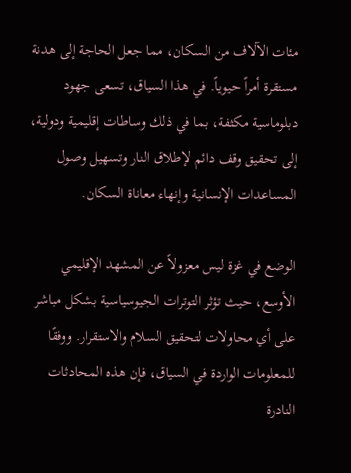مئات الآلاف من السكان، مما جعل الحاجة إلى هدنة مستقرة أمراً حيوياً. في هذا السياق، تسعى جهود دبلوماسية مكثفة، بما في ذلك وساطات إقليمية ودولية، إلى تحقيق وقف دائم لإطلاق النار وتسهيل وصول المساعدات الإنسانية وإنهاء معاناة السكان.

الوضع في غزة ليس معزولاً عن المشهد الإقليمي الأوسع، حيث تؤثر التوترات الجيوسياسية بشكل مباشر على أي محاولات لتحقيق السلام والاستقرار. ووفقًا للمعلومات الواردة في السياق، فإن هذه المحادثات النادرة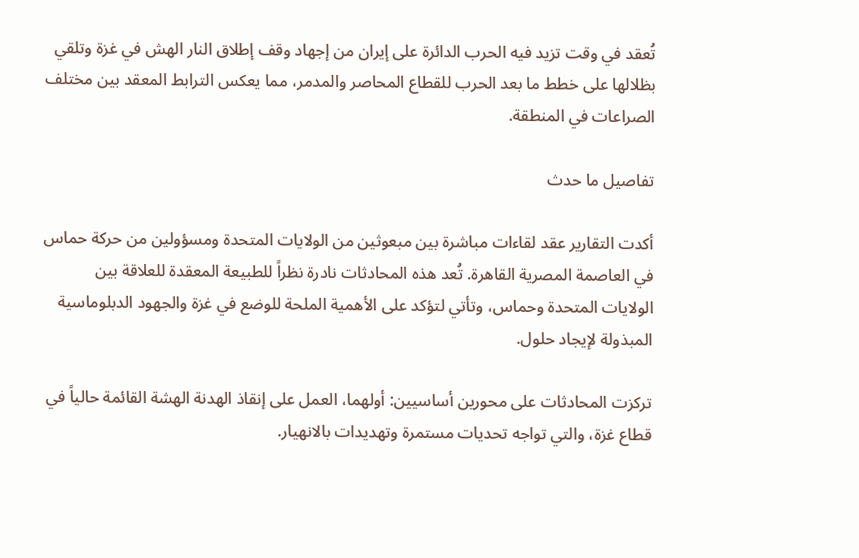تُعقد في وقت تزيد فيه الحرب الدائرة على إيران من إجهاد وقف إطلاق النار الهش في غزة وتلقي بظلالها على خطط ما بعد الحرب للقطاع المحاصر والمدمر، مما يعكس الترابط المعقد بين مختلف الصراعات في المنطقة.

تفاصيل ما حدث

أكدت التقارير عقد لقاءات مباشرة بين مبعوثين من الولايات المتحدة ومسؤولين من حركة حماس في العاصمة المصرية القاهرة. تُعد هذه المحادثات نادرة نظراً للطبيعة المعقدة للعلاقة بين الولايات المتحدة وحماس، وتأتي لتؤكد على الأهمية الملحة للوضع في غزة والجهود الدبلوماسية المبذولة لإيجاد حلول.

تركزت المحادثات على محورين أساسيين: أولهما، العمل على إنقاذ الهدنة الهشة القائمة حالياً في قطاع غزة، والتي تواجه تحديات مستمرة وتهديدات بالانهيار.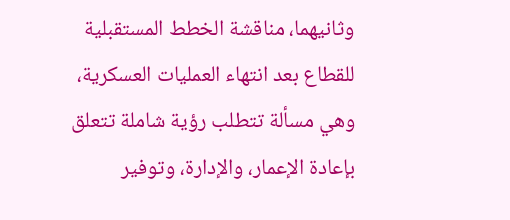وثانيهما، مناقشة الخطط المستقبلية للقطاع بعد انتهاء العمليات العسكرية، وهي مسألة تتطلب رؤية شاملة تتعلق بإعادة الإعمار، والإدارة، وتوفير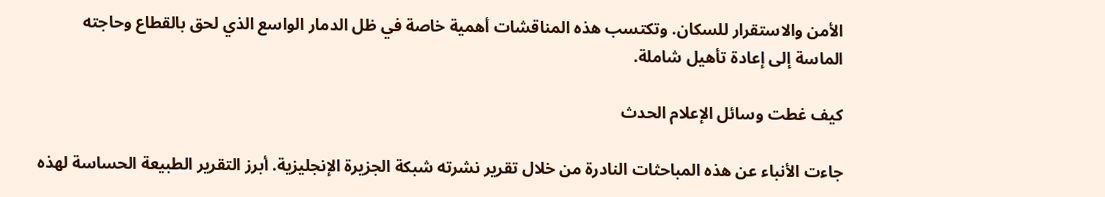الأمن والاستقرار للسكان. وتكتسب هذه المناقشات أهمية خاصة في ظل الدمار الواسع الذي لحق بالقطاع وحاجته الماسة إلى إعادة تأهيل شاملة.

كيف غطت وسائل الإعلام الحدث

جاءت الأنباء عن هذه المباحثات النادرة من خلال تقرير نشرته شبكة الجزيرة الإنجليزية. أبرز التقرير الطبيعة الحساسة لهذه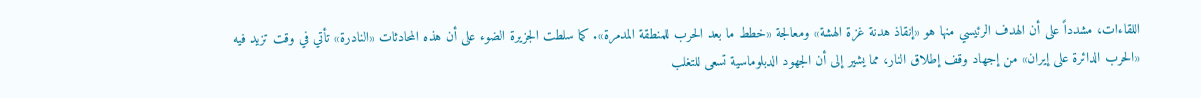اللقاءات، مشدداً على أن الهدف الرئيسي منها هو «إنقاذ هدنة غزة الهشة» ومعالجة «خطط ما بعد الحرب للمنطقة المدمرة». كما سلطت الجزيرة الضوء على أن هذه المحادثات «النادرة» تأتي في وقت تزيد فيه «الحرب الدائرة على إيران» من إجهاد وقف إطلاق النار، مما يشير إلى أن الجهود الدبلوماسية تسعى للتغلب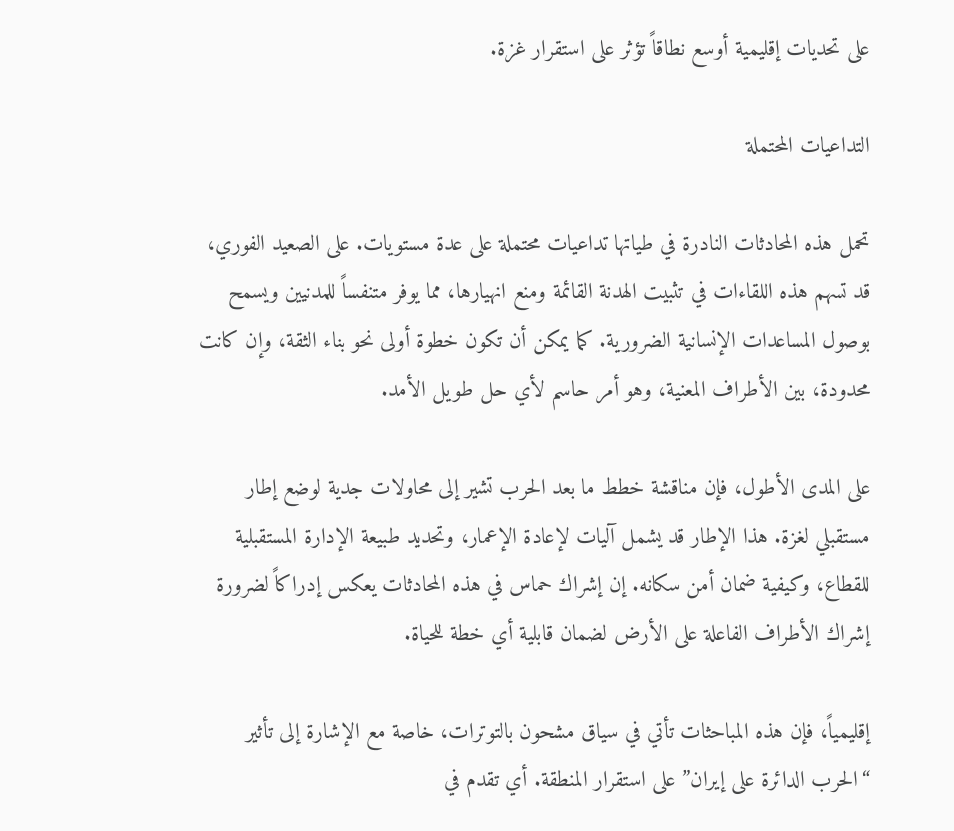على تحديات إقليمية أوسع نطاقاً تؤثر على استقرار غزة.

التداعيات المحتملة

تحمل هذه المحادثات النادرة في طياتها تداعيات محتملة على عدة مستويات. على الصعيد الفوري، قد تسهم هذه اللقاءات في تثبيت الهدنة القائمة ومنع انهيارها، مما يوفر متنفساً للمدنيين ويسمح بوصول المساعدات الإنسانية الضرورية. كما يمكن أن تكون خطوة أولى نحو بناء الثقة، وإن كانت محدودة، بين الأطراف المعنية، وهو أمر حاسم لأي حل طويل الأمد.

على المدى الأطول، فإن مناقشة خطط ما بعد الحرب تشير إلى محاولات جدية لوضع إطار مستقبلي لغزة. هذا الإطار قد يشمل آليات لإعادة الإعمار، وتحديد طبيعة الإدارة المستقبلية للقطاع، وكيفية ضمان أمن سكانه. إن إشراك حماس في هذه المحادثات يعكس إدراكاً لضرورة إشراك الأطراف الفاعلة على الأرض لضمان قابلية أي خطة للحياة.

إقليمياً، فإن هذه المباحثات تأتي في سياق مشحون بالتوترات، خاصة مع الإشارة إلى تأثير “الحرب الدائرة على إيران” على استقرار المنطقة. أي تقدم في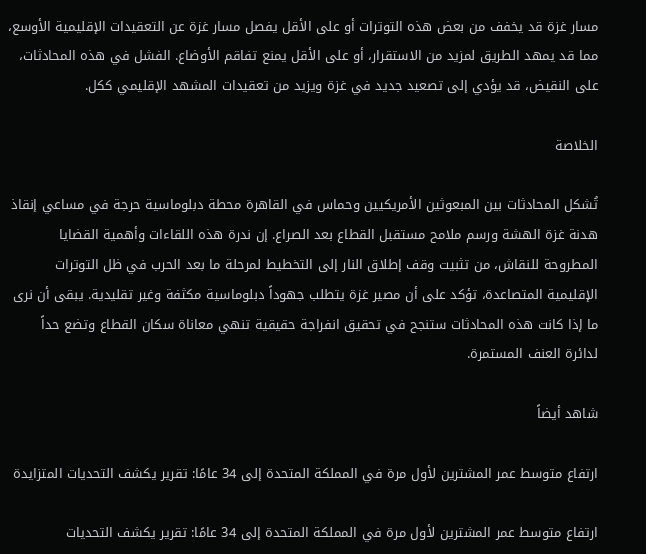مسار غزة قد يخفف من بعض هذه التوترات أو على الأقل يفصل مسار غزة عن التعقيدات الإقليمية الأوسع، مما قد يمهد الطريق لمزيد من الاستقرار، أو على الأقل يمنع تفاقم الأوضاع. الفشل في هذه المحادثات، على النقيض، قد يؤدي إلى تصعيد جديد في غزة ويزيد من تعقيدات المشهد الإقليمي ككل.

الخلاصة

تُشكل المحادثات بين المبعوثين الأمريكيين وحماس في القاهرة محطة دبلوماسية حرجة في مساعي إنقاذ هدنة غزة الهشة ورسم ملامح مستقبل القطاع بعد الصراع. إن ندرة هذه اللقاءات وأهمية القضايا المطروحة للنقاش، من تثبيت وقف إطلاق النار إلى التخطيط لمرحلة ما بعد الحرب في ظل التوترات الإقليمية المتصاعدة، تؤكد على أن مصير غزة يتطلب جهوداً دبلوماسية مكثفة وغير تقليدية. يبقى أن نرى ما إذا كانت هذه المحادثات ستنجح في تحقيق انفراجة حقيقية تنهي معاناة سكان القطاع وتضع حداً لدائرة العنف المستمرة.

شاهد أيضاً

ارتفاع متوسط عمر المشترين لأول مرة في المملكة المتحدة إلى 34 عامًا: تقرير يكشف التحديات المتزايدة

ارتفاع متوسط عمر المشترين لأول مرة في المملكة المتحدة إلى 34 عامًا: تقرير يكشف التحديات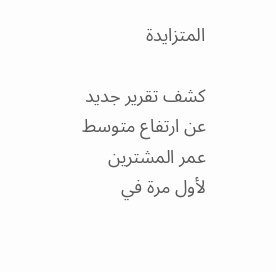المتزايدة

كشف تقرير جديد عن ارتفاع متوسط عمر المشترين لأول مرة في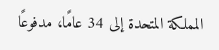المملكة المتحدة إلى 34 عامًا، مدفوعًا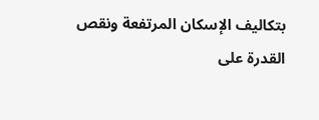بتكاليف الإسكان المرتفعة ونقص القدرة على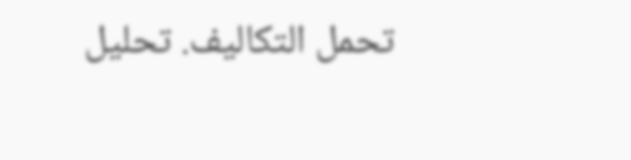تحمل التكاليف. تحليل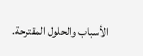الأسباب والحلول المقترحة.